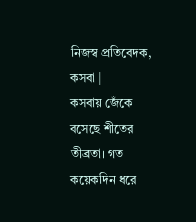নিজস্ব প্রতিবেদক, কসবা |
কসবায় জেঁকে বসেছে শীতের তীব্রতা। গত কয়েকদিন ধরে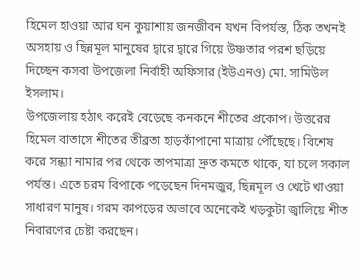হিমেল হাওয়া আর ঘন কুয়াশায় জনজীবন যখন বিপর্যস্ত, ঠিক তখনই অসহায় ও ছিন্নমূল মানুষের দ্বারে দ্বারে গিয়ে উষ্ণতার পরশ ছড়িয়ে দিচ্ছেন কসবা উপজেলা নির্বাহী অফিসার (ইউএনও) মো. সামিউল ইসলাম।
উপজেলায় হঠাৎ করেই বেড়েছে কনকনে শীতের প্রকোপ। উত্তরের হিমেল বাতাসে শীতের তীব্রতা হাড়কাঁপানো মাত্রায় পৌঁছেছে। বিশেষ করে সন্ধ্যা নামার পর থেকে তাপমাত্রা দ্রুত কমতে থাকে, যা চলে সকাল পর্যন্ত। এতে চরম বিপাকে পড়েছেন দিনমজুর, ছিন্নমূল ও খেটে খাওয়া সাধারণ মানুষ। গরম কাপড়ের অভাবে অনেকেই খড়কুটা জ্বালিয়ে শীত নিবারণের চেষ্টা করছেন।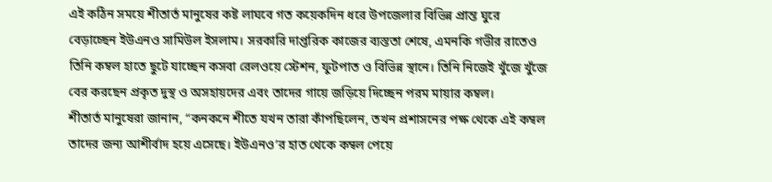এই কঠিন সময়ে শীতার্ত মানুষের কষ্ট লাঘবে গত কয়েকদিন ধরে উপজেলার বিভিন্ন প্রান্ত ঘুরে বেড়াচ্ছেন ইউএনও সামিউল ইসলাম। সরকারি দাপ্তরিক কাজের ব্যস্ততা শেষে, এমনকি গভীর রাতেও তিনি কম্বল হাতে ছুটে যাচ্ছেন কসবা রেলওয়ে স্টেশন, ফুটপাত ও বিভিন্ন স্থানে। তিনি নিজেই খুঁজে খুঁজে বের করছেন প্রকৃত দুস্থ ও অসহায়দের এবং তাদের গায়ে জড়িয়ে দিচ্ছেন পরম মায়ার কম্বল।
শীতার্ত মানুষেরা জানান, “কনকনে শীতে যখন তারা কাঁপছিলেন, তখন প্রশাসনের পক্ষ থেকে এই কম্বল তাদের জন্য আশীর্বাদ হয়ে এসেছে। ইউএনও’র হাত থেকে কম্বল পেয়ে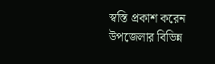স্বস্তি প্রকাশ করেন উপজেলার বিভিন্ন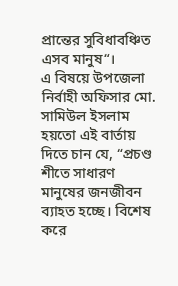প্রান্তের সুবিধাবঞ্চিত এসব মানুষ“।
এ বিষয়ে উপজেলা নির্বাহী অফিসার মো. সামিউল ইসলাম হয়তো এই বার্তায় দিতে চান যে, “প্রচণ্ড শীতে সাধারণ মানুষের জনজীবন ব্যাহত হচ্ছে। বিশেষ করে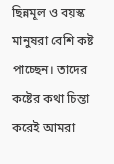ছিন্নমূল ও বয়স্ক মানুষরা বেশি কষ্ট পাচ্ছেন। তাদের কষ্টের কথা চিন্তা করেই আমরা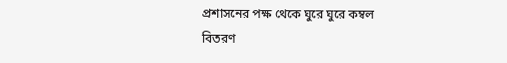প্রশাসনের পক্ষ থেকে ঘুরে ঘুরে কম্বল বিতরণ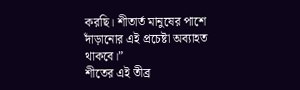করছি। শীতার্ত মানুষের পাশে দাঁড়ানোর এই প্রচেষ্টা অব্যাহত থাকবে।”
শীতের এই তীব্র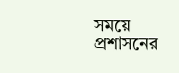সময়ে প্রশাসনের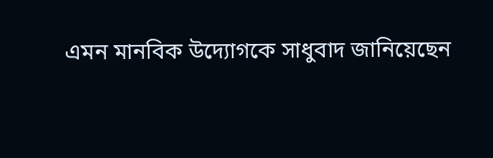এমন মানবিক উদ্যোগকে সাধুবাদ জানিয়েছেন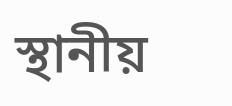স্থানীয়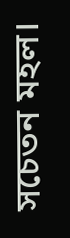সচেতন মহল।